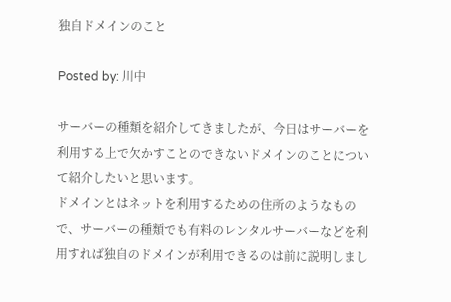独自ドメインのこと

Posted by: 川中

サーバーの種類を紹介してきましたが、今日はサーバーを利用する上で欠かすことのできないドメインのことについて紹介したいと思います。
ドメインとはネットを利用するための住所のようなもので、サーバーの種類でも有料のレンタルサーバーなどを利用すれば独自のドメインが利用できるのは前に説明しまし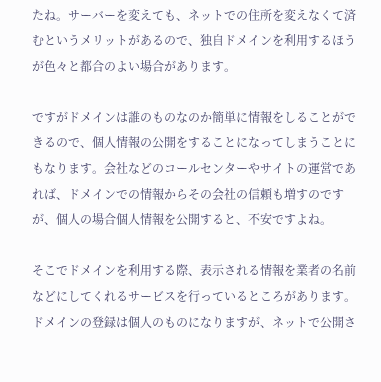たね。サーバーを変えても、ネットでの住所を変えなくて済むというメリットがあるので、独自ドメインを利用するほうが色々と都合のよい場合があります。

ですがドメインは誰のものなのか簡単に情報をしることができるので、個人情報の公開をすることになってしまうことにもなります。会社などのコールセンターやサイトの運営であれば、ドメインでの情報からその会社の信頼も増すのですが、個人の場合個人情報を公開すると、不安ですよね。

そこでドメインを利用する際、表示される情報を業者の名前などにしてくれるサービスを行っているところがあります。
ドメインの登録は個人のものになりますが、ネットで公開さ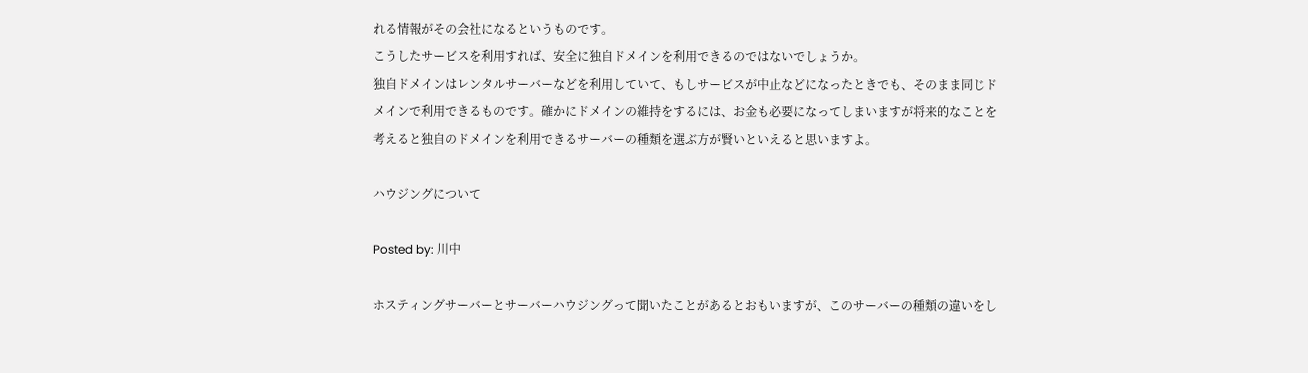れる情報がその会社になるというものです。
こうしたサービスを利用すれば、安全に独自ドメインを利用できるのではないでしょうか。
独自ドメインはレンタルサーバーなどを利用していて、もしサービスが中止などになったときでも、そのまま同じドメインで利用できるものです。確かにドメインの維持をするには、お金も必要になってしまいますが将来的なことを考えると独自のドメインを利用できるサーバーの種類を選ぶ方が賢いといえると思いますよ。

ハウジングについて

Posted by: 川中

ホスティングサーバーとサーバーハウジングって聞いたことがあるとおもいますが、このサーバーの種類の違いをし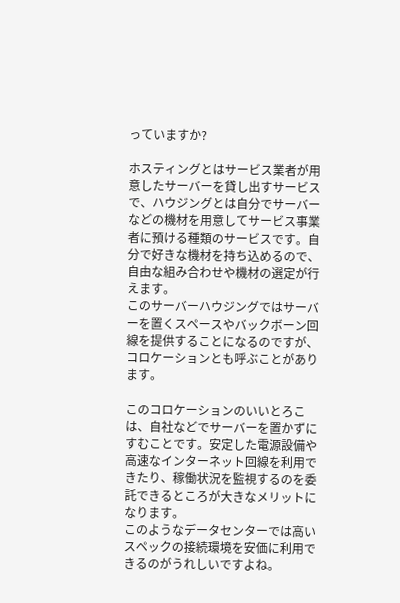っていますか?

ホスティングとはサービス業者が用意したサーバーを貸し出すサービスで、ハウジングとは自分でサーバーなどの機材を用意してサービス事業者に預ける種類のサービスです。自分で好きな機材を持ち込めるので、自由な組み合わせや機材の選定が行えます。
このサーバーハウジングではサーバーを置くスペースやバックボーン回線を提供することになるのですが、コロケーションとも呼ぶことがあります。

このコロケーションのいいとろこは、自社などでサーバーを置かずにすむことです。安定した電源設備や高速なインターネット回線を利用できたり、稼働状況を監視するのを委託できるところが大きなメリットになります。
このようなデータセンターでは高いスペックの接続環境を安価に利用できるのがうれしいですよね。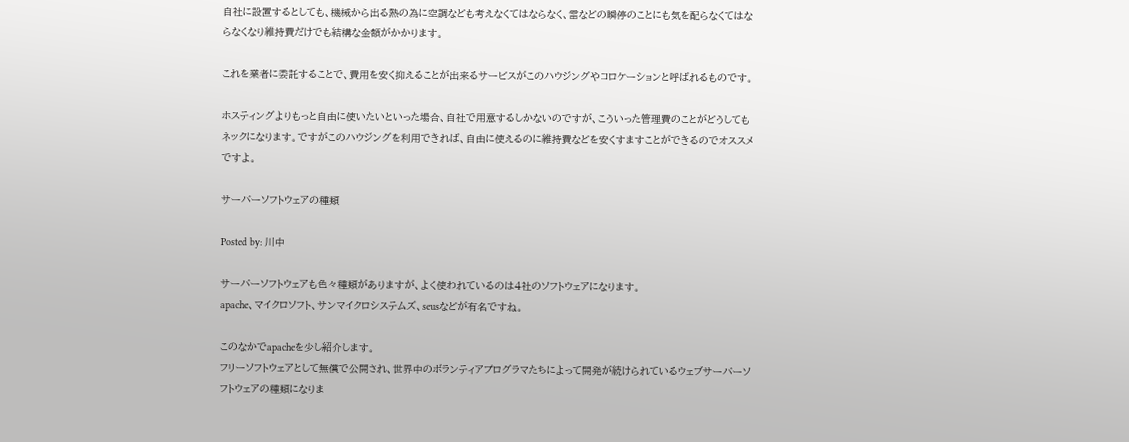自社に設置するとしても、機械から出る熱の為に空調なども考えなくてはならなく、雷などの瞬停のことにも気を配らなくてはならなくなり維持費だけでも結構な金額がかかります。

これを業者に委託することで、費用を安く抑えることが出来るサービスがこのハウジングやコロケーションと呼ばれるものです。

ホスティングよりもっと自由に使いたいといった場合、自社で用意するしかないのですが、こういった管理費のことがどうしてもネックになります。ですがこのハウジングを利用できれば、自由に使えるのに維持費などを安くすますことができるのでオススメですよ。

サーバーソフトウェアの種類

Posted by: 川中

サーバーソフトウェアも色々種類がありますが、よく使われているのは4社のソフトウェアになります。
apache、マイクロソフト、サンマイクロシステムズ、seusなどが有名ですね。

このなかでapacheを少し紹介します。
フリーソフトウェアとして無償で公開され、世界中のボランティアプログラマたちによって開発が続けられているウェブサーバーソフトウェアの種類になりま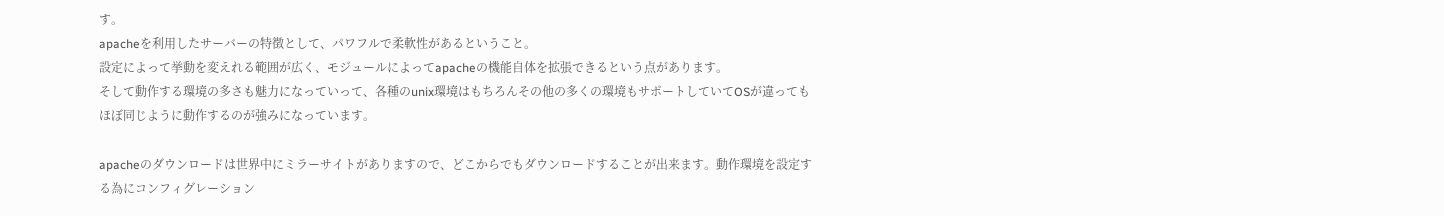す。
apacheを利用したサーバーの特徴として、パワフルで柔軟性があるということ。
設定によって挙動を変えれる範囲が広く、モジュールによってapacheの機能自体を拡張できるという点があります。
そして動作する環境の多さも魅力になっていって、各種のunix環境はもちろんその他の多くの環境もサポートしていてOSが違ってもほぼ同じように動作するのが強みになっています。

apacheのダウンロードは世界中にミラーサイトがありますので、どこからでもダウンロードすることが出来ます。動作環境を設定する為にコンフィグレーション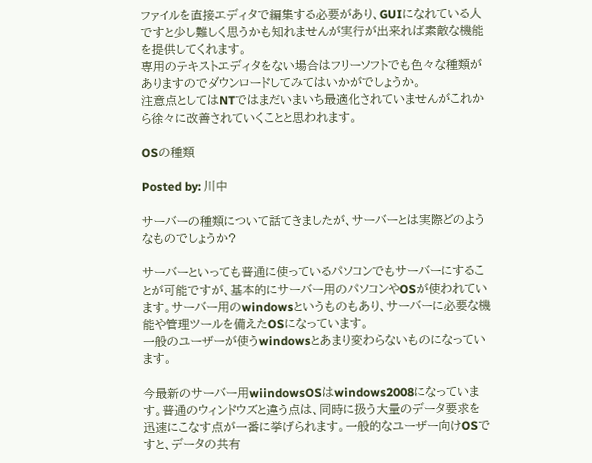ファイルを直接エディタで編集する必要があり、GUIになれている人ですと少し難しく思うかも知れませんが実行が出来れば素敵な機能を提供してくれます。
専用のテキストエディタをない場合はフリーソフトでも色々な種類がありますのでダウンロードしてみてはいかがでしょうか。
注意点としてはNTではまだいまいち最適化されていませんがこれから徐々に改善されていくことと思われます。

OSの種類

Posted by: 川中

サーバーの種類について話てきましたが、サーバーとは実際どのようなものでしょうか?

サーバーといっても普通に使っているパソコンでもサーバーにすることが可能ですが、基本的にサーバー用のパソコンやOSが使われています。サーバー用のwindowsというものもあり、サーバーに必要な機能や管理ツールを備えたOSになっています。
一般のユーザーが使うwindowsとあまり変わらないものになっています。

今最新のサーバー用wiindowsOSはwindows2008になっています。普通のウィンドウズと違う点は、同時に扱う大量のデータ要求を迅速にこなす点が一番に挙げられます。一般的なユーザー向けOSですと、データの共有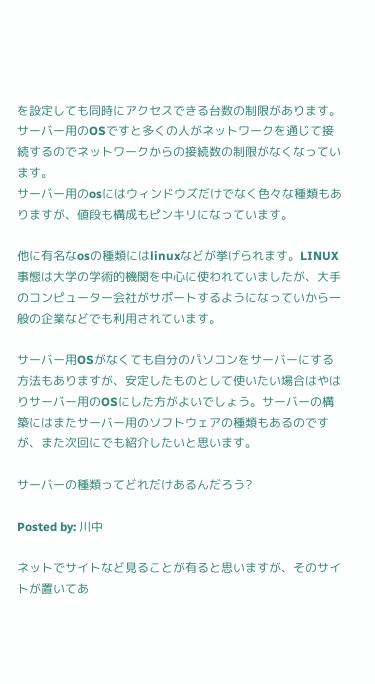を設定しても同時にアクセスできる台数の制限があります。サーバー用のOSですと多くの人がネットワークを通じて接続するのでネットワークからの接続数の制限がなくなっています。
サーバー用のosにはウィンドウズだけでなく色々な種類もありますが、値段も構成もピンキリになっています。

他に有名なosの種類にはlinuxなどが挙げられます。LINUX事態は大学の学術的機関を中心に使われていましたが、大手のコンピューター会社がサポートするようになっていから一般の企業などでも利用されています。

サーバー用OSがなくても自分のパソコンをサーバーにする方法もありますが、安定したものとして使いたい場合はやはりサーバー用のOSにした方がよいでしょう。サーバーの構築にはまたサーバー用のソフトウェアの種類もあるのですが、また次回にでも紹介したいと思います。

サーバーの種類ってどれだけあるんだろう?

Posted by: 川中

ネットでサイトなど見ることが有ると思いますが、そのサイトが置いてあ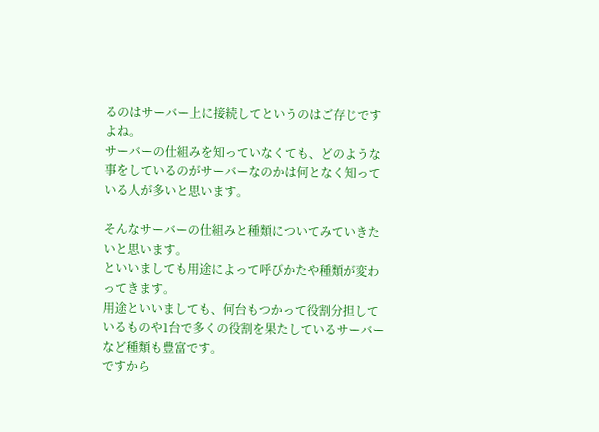るのはサーバー上に接続してというのはご存じですよね。
サーバーの仕組みを知っていなくても、どのような事をしているのがサーバーなのかは何となく知っている人が多いと思います。

そんなサーバーの仕組みと種類についてみていきたいと思います。
といいましても用途によって呼びかたや種類が変わってきます。
用途といいましても、何台もつかって役割分担しているものや1台で多くの役割を果たしているサーバーなど種類も豊富です。
ですから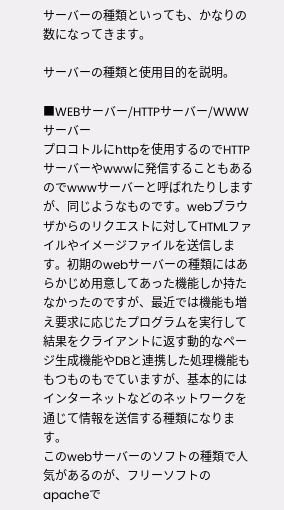サーバーの種類といっても、かなりの数になってきます。

サーバーの種類と使用目的を説明。

■WEBサーバー/HTTPサーバー/WWWサーバー
プロコトルにhttpを使用するのでHTTPサーバーやwwwに発信することもあるのでwwwサーバーと呼ばれたりしますが、同じようなものです。webブラウザからのリクエストに対してHTMLファイルやイメージファイルを送信します。初期のwebサーバーの種類にはあらかじめ用意してあった機能しか持たなかったのですが、最近では機能も増え要求に応じたプログラムを実行して結果をクライアントに返す動的なページ生成機能やDBと連携した処理機能ももつものもでていますが、基本的にはインターネットなどのネットワークを通じて情報を送信する種類になります。
このwebサーバーのソフトの種類で人気があるのが、フリーソフトのapacheで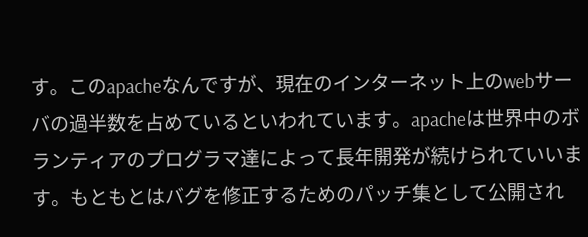す。このapacheなんですが、現在のインターネット上のwebサーバの過半数を占めているといわれています。apacheは世界中のボランティアのプログラマ達によって長年開発が続けられていいます。もともとはバグを修正するためのパッチ集として公開され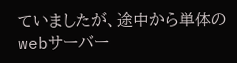ていましたが、途中から単体のwebサーバー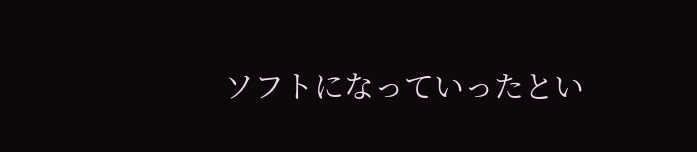ソフトになっていったとい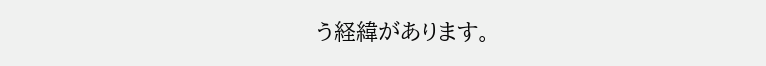う経緯があります。